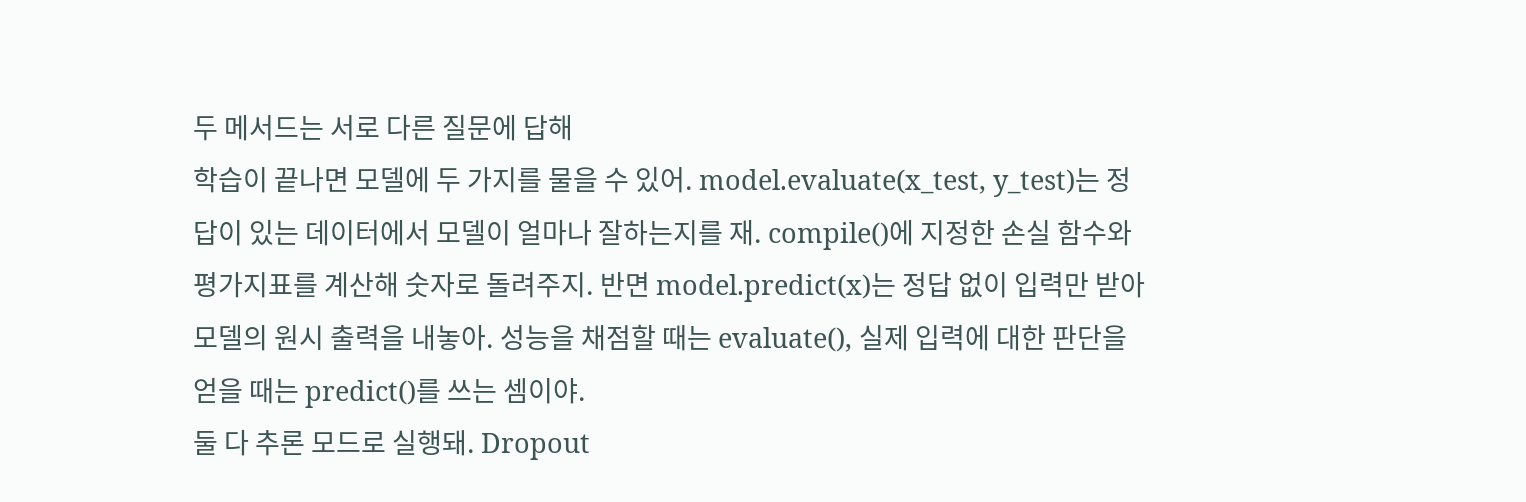두 메서드는 서로 다른 질문에 답해
학습이 끝나면 모델에 두 가지를 물을 수 있어. model.evaluate(x_test, y_test)는 정답이 있는 데이터에서 모델이 얼마나 잘하는지를 재. compile()에 지정한 손실 함수와 평가지표를 계산해 숫자로 돌려주지. 반면 model.predict(x)는 정답 없이 입력만 받아 모델의 원시 출력을 내놓아. 성능을 채점할 때는 evaluate(), 실제 입력에 대한 판단을 얻을 때는 predict()를 쓰는 셈이야.
둘 다 추론 모드로 실행돼. Dropout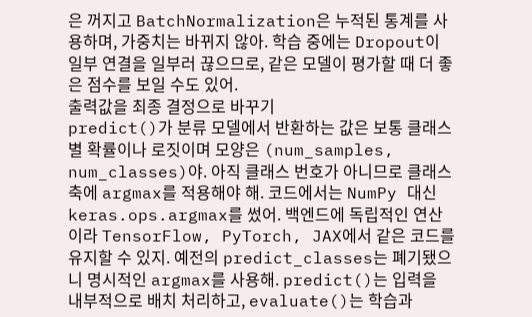은 꺼지고 BatchNormalization은 누적된 통계를 사용하며, 가중치는 바뀌지 않아. 학습 중에는 Dropout이 일부 연결을 일부러 끊으므로, 같은 모델이 평가할 때 더 좋은 점수를 보일 수도 있어.
출력값을 최종 결정으로 바꾸기
predict()가 분류 모델에서 반환하는 값은 보통 클래스별 확률이나 로짓이며 모양은 (num_samples, num_classes)야. 아직 클래스 번호가 아니므로 클래스 축에 argmax를 적용해야 해. 코드에서는 NumPy 대신 keras.ops.argmax를 썼어. 백엔드에 독립적인 연산이라 TensorFlow, PyTorch, JAX에서 같은 코드를 유지할 수 있지. 예전의 predict_classes는 폐기됐으니 명시적인 argmax를 사용해. predict()는 입력을 내부적으로 배치 처리하고, evaluate()는 학습과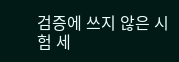검증에 쓰지 않은 시험 세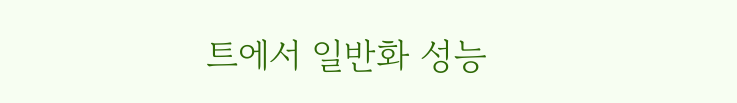트에서 일반화 성능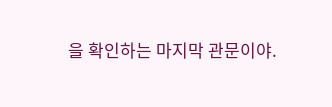을 확인하는 마지막 관문이야.